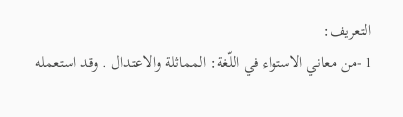التعريف:
1 -من معاني الاستواء في اللّغة: المماثلة والاعتدال . وقد استعمله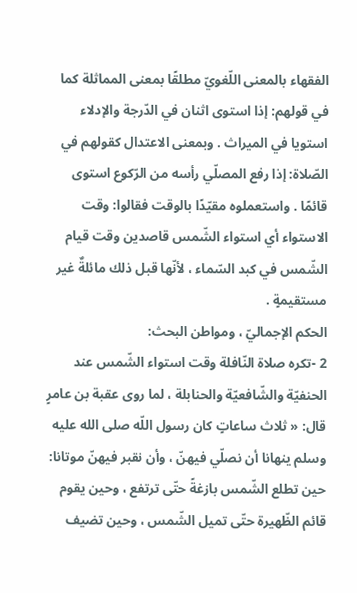الفقهاء بالمعنى اللّغويّ مطلقًا بمعنى المماثلة كما في قولهم: إذا استوى اثنان في الدّرجة والإدلاء استويا في الميراث . وبمعنى الاعتدال كقولهم في الصّلاة: إذا رفع المصلّي رأسه من الرّكوع استوى قائمًا . واستعملوه مقيّدًا بالوقت فقالوا: وقت الاستواء أي استواء الشّمس قاصدين وقت قيام الشّمس في كبد السّماء ، لأنّها قبل ذلك مائلةٌ غير مستقيمةٍ .
الحكم الإجماليّ ، ومواطن البحث:
2 -تكره صلاة النّافلة وقت استواء الشّمس عند الحنفيّة والشّافعيّة والحنابلة ، لما روى عقبة بن عامرٍ قال: « ثلاث ساعاتٍ كان رسول اللّه صلى الله عليه وسلم ينهانا أن نصلّي فيهنّ ، وأن نقبر فيهنّ موتانا: حين تطلع الشّمس بازغةً حتّى ترتفع ، وحين يقوم قائم الظّهيرة حتّى تميل الشّمس ، وحين تضيف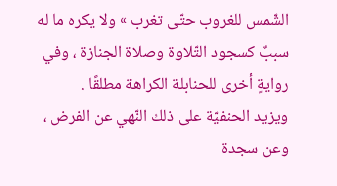الشّمس للغروب حتّى تغرب » ولا يكره ما له سببٌ كسجود التّلاوة وصلاة الجنازة ، وفي روايةٍ أخرى للحنابلة الكراهة مطلقًا .
ويزيد الحنفيّة على ذلك النّهي عن الفرض ، وعن سجدة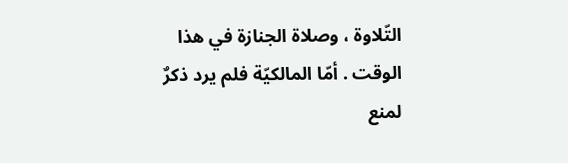التّلاوة ، وصلاة الجنازة في هذا الوقت . أمّا المالكيّة فلم يرد ذكرٌ لمنع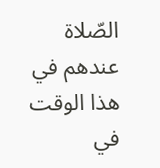الصّلاة عندهم في هذا الوقت في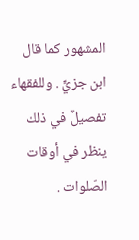المشهور كما قال ابن جزيٍّ . وللفقهاء تفصيلٌ في ذلك ينظر في أوقات الصّلوات .